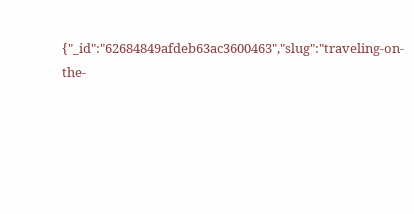{"_id":"62684849afdeb63ac3600463","slug":"traveling-on-the-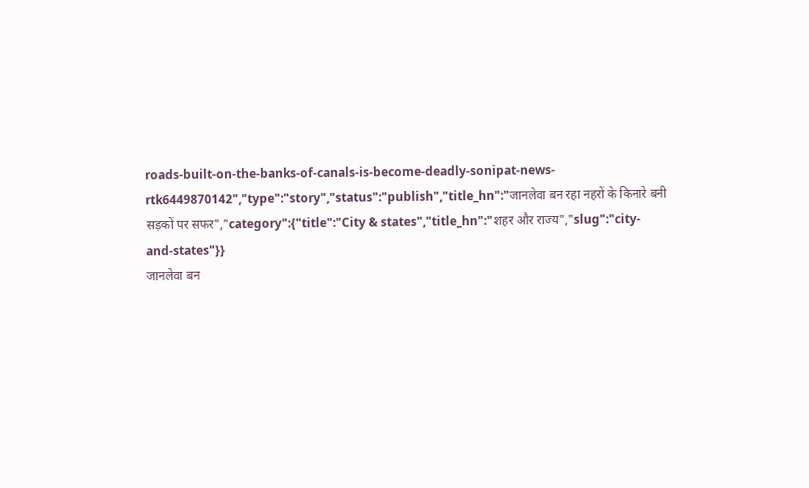roads-built-on-the-banks-of-canals-is-become-deadly-sonipat-news-rtk6449870142","type":"story","status":"publish","title_hn":"जानलेवा बन रहा नहरों के किनारे बनी सड़कों पर सफर","category":{"title":"City & states","title_hn":"शहर और राज्य","slug":"city-and-states"}}
जानलेवा बन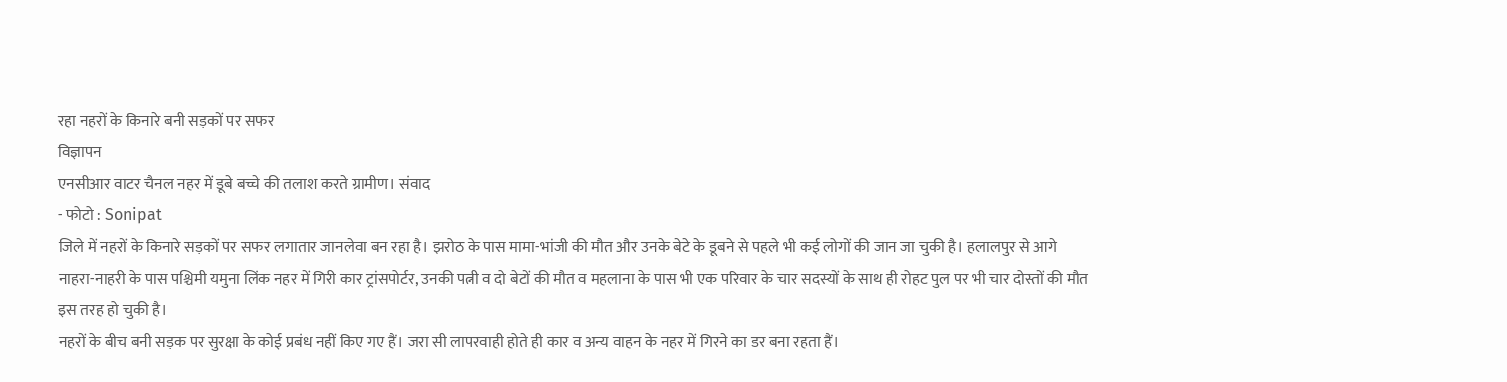रहा नहरों के किनारे बनी सड़कों पर सफर
विज्ञापन
एनसीआर वाटर चैनल नहर में डूबे बच्चे की तलाश करते ग्रामीण। संवाद
- फोटो : Sonipat
जिले में नहरों के किनारे सड़कों पर सफर लगातार जानलेवा बन रहा है। झरोठ के पास मामा-भांजी की मौत और उनके बेटे के डूबने से पहले भी कई लोगों की जान जा चुकी है। हलालपुर से आगे नाहरा-नाहरी के पास पश्चिमी यमुना लिंक नहर में गिरी कार ट्रांसपोर्टर, उनकी पत्नी व दो बेटों की मौत व महलाना के पास भी एक परिवार के चार सदस्यों के साथ ही रोहट पुल पर भी चार दोस्तों की मौत इस तरह हो चुकी है।
नहरों के बीच बनी सड़क पर सुरक्षा के कोई प्रबंध नहीं किए गए हैं। जरा सी लापरवाही होते ही कार व अन्य वाहन के नहर में गिरने का डर बना रहता हैं।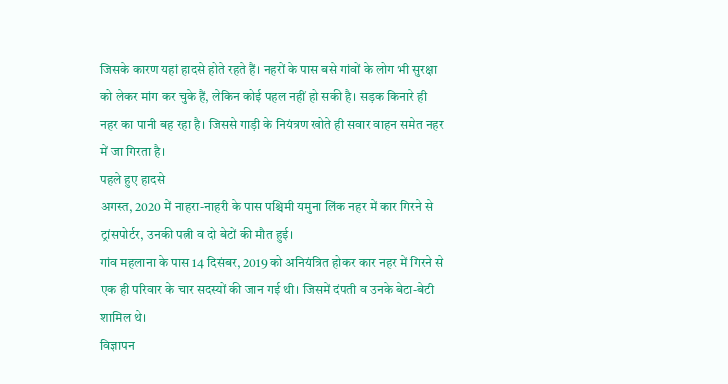जिसके कारण यहां हादसे होते रहते हैं। नहरों के पास बसे गांवों के लोग भी सुरक्षा को लेकर मांग कर चुके हैं, लेकिन कोई पहल नहीं हो सकी है। सड़क किनारे ही नहर का पानी बह रहा है। जिससे गाड़ी के नियंत्रण खोते ही सवार वाहन समेत नहर में जा गिरता है।
पहले हुए हादसे
अगस्त, 2020 में नाहरा-नाहरी के पास पश्चिमी यमुना लिंक नहर में कार गिरने से ट्रांसपोर्टर, उनकी पत्नी व दो बेटों की मौत हुई।
गांव महलाना के पास 14 दिसंबर, 2019 को अनियंत्रित होकर कार नहर में गिरने से एक ही परिवार के चार सदस्यों की जान गई थी। जिसमें दंपती व उनके बेटा-बेटी शामिल थे।
विज्ञापन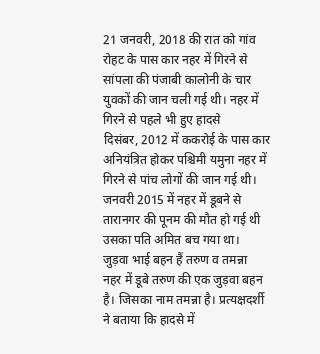21 जनवरी, 2018 की रात को गांव रोहट के पास कार नहर में गिरने से सांपला की पंजाबी कालोनी के चार युवकों की जान चली गई थी। नहर में गिरने से पहले भी हुए हादसे
दिसंबर, 2012 में ककरोई के पास कार अनियंत्रित होकर पश्चिमी यमुना नहर में गिरने से पांच लोगों की जान गई थी।
जनवरी 2015 में नहर में डूबने से तारानगर की पूनम की मौत हो गई थी उसका पति अमित बच गया था।
जुड़वा भाई बहन हैं तरुण व तमन्ना
नहर में डूबे तरुण की एक जुड़वा बहन है। जिसका नाम तमन्ना है। प्रत्यक्षदर्शी ने बताया कि हादसे में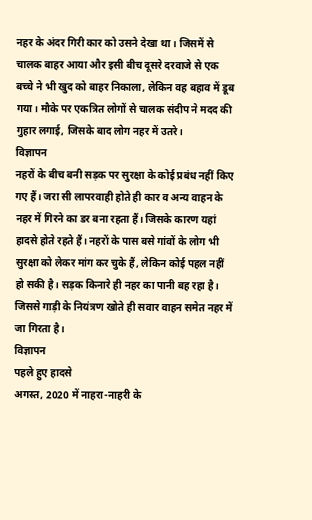नहर के अंदर गिरी कार को उसने देखा था। जिसमें से चालक बाहर आया और इसी बीच दूसरे दरवाजे से एक बच्चे ने भी खुद को बाहर निकाला, लेकिन वह बहाव में डूब गया। मौके पर एकत्रित लोगों से चालक संदीप ने मदद की गुहार लगाई, जिसके बाद लोग नहर में उतरे।
विज्ञापन
नहरों के बीच बनी सड़क पर सुरक्षा के कोई प्रबंध नहीं किए गए हैं। जरा सी लापरवाही होते ही कार व अन्य वाहन के नहर में गिरने का डर बना रहता हैं। जिसके कारण यहां हादसे होते रहते हैं। नहरों के पास बसे गांवों के लोग भी सुरक्षा को लेकर मांग कर चुके हैं, लेकिन कोई पहल नहीं हो सकी है। सड़क किनारे ही नहर का पानी बह रहा है। जिससे गाड़ी के नियंत्रण खोते ही सवार वाहन समेत नहर में जा गिरता है।
विज्ञापन
पहले हुए हादसे
अगस्त, 2020 में नाहरा-नाहरी के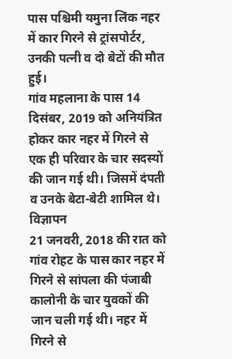पास पश्चिमी यमुना लिंक नहर में कार गिरने से ट्रांसपोर्टर, उनकी पत्नी व दो बेटों की मौत हुई।
गांव महलाना के पास 14 दिसंबर, 2019 को अनियंत्रित होकर कार नहर में गिरने से एक ही परिवार के चार सदस्यों की जान गई थी। जिसमें दंपती व उनके बेटा-बेटी शामिल थे।
विज्ञापन
21 जनवरी, 2018 की रात को गांव रोहट के पास कार नहर में गिरने से सांपला की पंजाबी कालोनी के चार युवकों की जान चली गई थी। नहर में गिरने से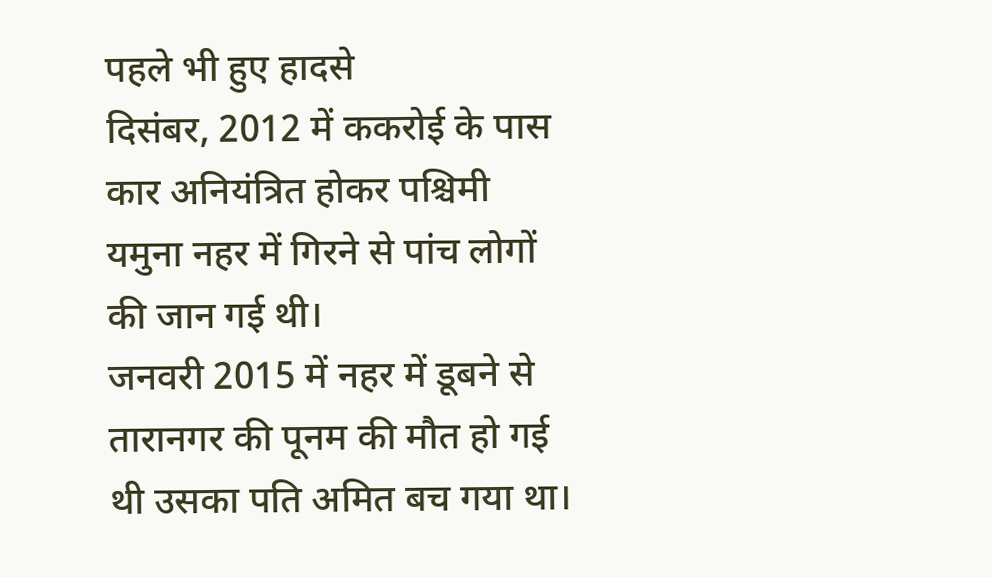पहले भी हुए हादसे
दिसंबर, 2012 में ककरोई के पास कार अनियंत्रित होकर पश्चिमी यमुना नहर में गिरने से पांच लोगों की जान गई थी।
जनवरी 2015 में नहर में डूबने से तारानगर की पूनम की मौत हो गई थी उसका पति अमित बच गया था।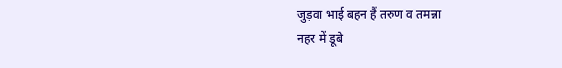जुड़वा भाई बहन हैं तरुण व तमन्ना
नहर में डूबे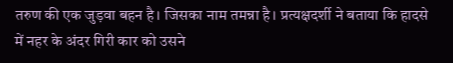तरुण की एक जुड़वा बहन है। जिसका नाम तमन्ना है। प्रत्यक्षदर्शी ने बताया कि हादसे में नहर के अंदर गिरी कार को उसने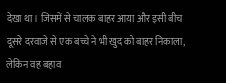देखा था। जिसमें से चालक बाहर आया और इसी बीच दूसरे दरवाजे से एक बच्चे ने भी खुद को बाहर निकाला, लेकिन वह बहाव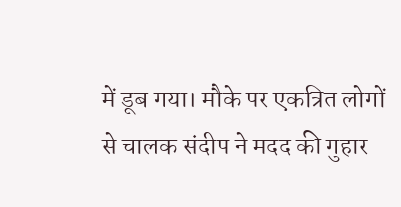में डूब गया। मौके पर एकत्रित लोगों से चालक संदीप ने मदद की गुहार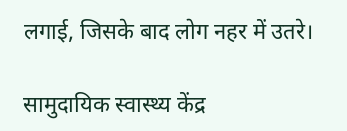लगाई, जिसके बाद लोग नहर में उतरे।

सामुदायिक स्वास्थ्य केंद्र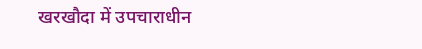खरखौदा में उपचाराधीन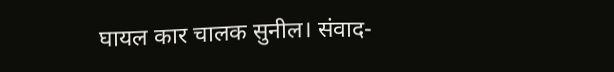घायल कार चालक सुनील। संवाद-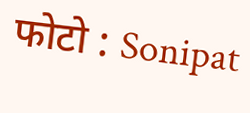फोटो : Sonipat